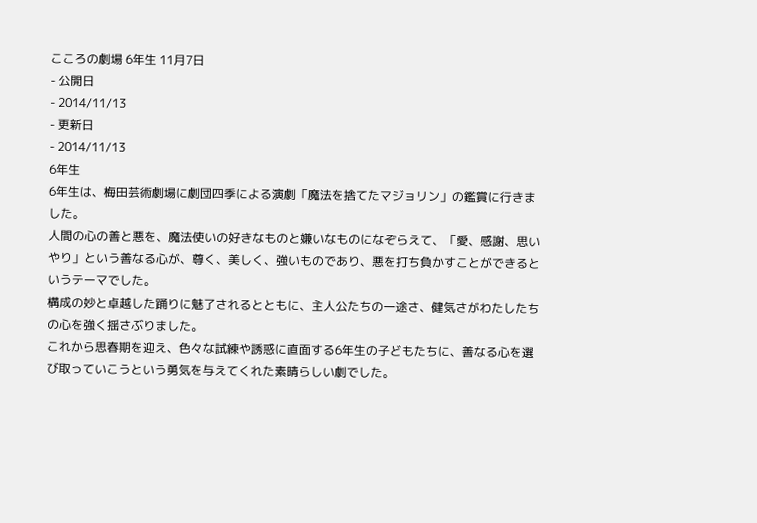こころの劇場 6年生 11月7日
- 公開日
- 2014/11/13
- 更新日
- 2014/11/13
6年生
6年生は、梅田芸術劇場に劇団四季による演劇「魔法を捨てたマジョリン」の鑑賞に行きました。
人間の心の善と悪を、魔法使いの好きなものと嫌いなものになぞらえて、「愛、感謝、思いやり」という善なる心が、尊く、美しく、強いものであり、悪を打ち負かすことができるというテーマでした。
構成の妙と卓越した踊りに魅了されるとともに、主人公たちの一途さ、健気さがわたしたちの心を強く揺さぶりました。
これから思春期を迎え、色々な試練や誘惑に直面する6年生の子どもたちに、善なる心を選び取っていこうという勇気を与えてくれた素晴らしい劇でした。